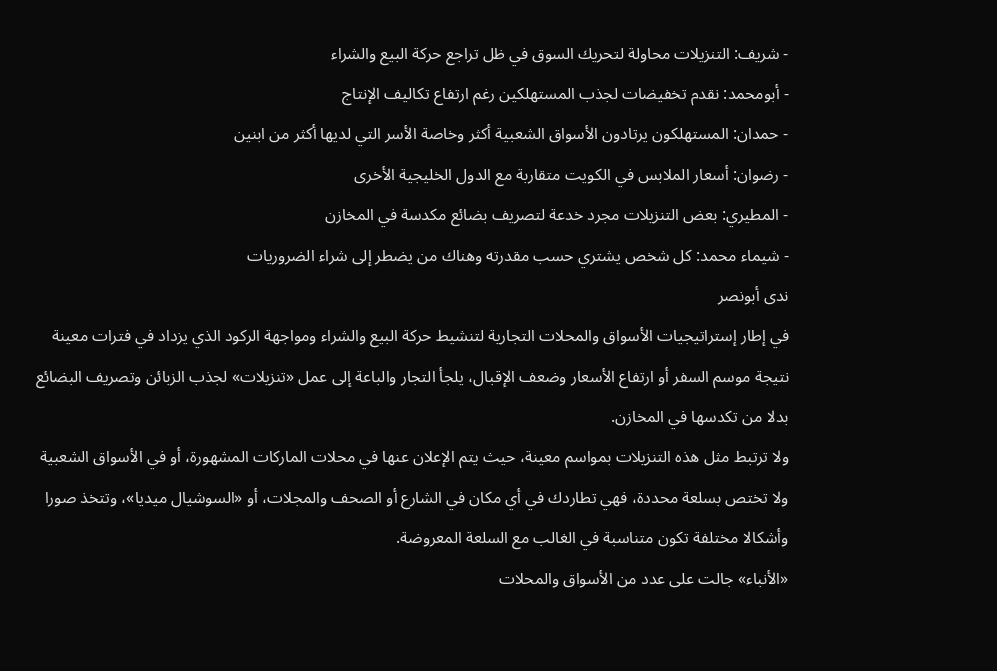- شريف: التنزيلات محاولة لتحريك السوق في ظل تراجع حركة البيع والشراء
- أبومحمد: نقدم تخفيضات لجذب المستهلكين رغم ارتفاع تكاليف الإنتاج
- حمدان: المستهلكون يرتادون الأسواق الشعبية أكثر وخاصة الأسر التي لديها أكثر من ابنين
- رضوان: أسعار الملابس في الكويت متقاربة مع الدول الخليجية الأخرى
- المطيري: بعض التنزيلات مجرد خدعة لتصريف بضائع مكدسة في المخازن
- شيماء محمد: كل شخص يشتري حسب مقدرته وهناك من يضطر إلى شراء الضروريات
ندى أبونصر
في إطار إستراتيجيات الأسواق والمحلات التجارية لتنشيط حركة البيع والشراء ومواجهة الركود الذي يزداد في فترات معينة نتيجة موسم السفر أو ارتفاع الأسعار وضعف الإقبال، يلجأ التجار والباعة إلى عمل «تنزيلات» لجذب الزبائن وتصريف البضائع بدلا من تكدسها في المخازن.
ولا ترتبط مثل هذه التنزيلات بمواسم معينة، حيث يتم الإعلان عنها في محلات الماركات المشهورة، أو في الأسواق الشعبية ولا تختص بسلعة محددة، فهي تطاردك في أي مكان في الشارع أو الصحف والمجلات، أو «السوشيال ميديا»، وتتخذ صورا وأشكالا مختلفة تكون متناسبة في الغالب مع السلعة المعروضة.
«الأنباء» جالت على عدد من الأسواق والمحلات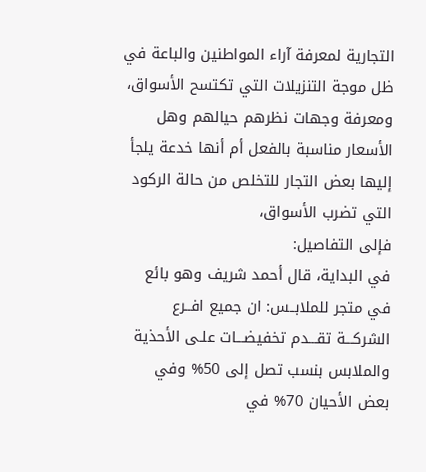التجارية لمعرفة آراء المواطنين والباعة في ظل موجة التنزيلات التي تكتسح الأسواق، ومعرفة وجهات نظرهم حيالهم وهل الأسعار مناسبة بالفعل أم أنها خدعة يلجأ إليها بعض التجار للتخلص من حالة الركود التي تضرب الأسواق،
فإلى التفاصيل:
في البداية، قال أحمد شريف وهو بائع في متجر للملابــس: ان جميع افــرع الشركـــة تقـــدم تخفيضـــات علـى الأحذية والملابس بنسب تصل إلى 50% وفي بعض الأحيان 70% في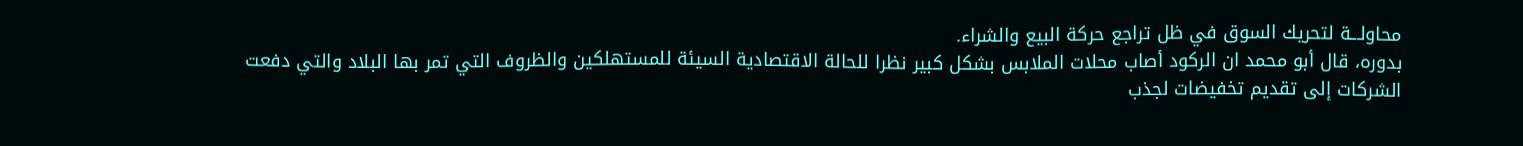محاولـــة لتحريك السوق في ظل تراجع حركة البيع والشراء.
بدوره، قال أبو محمد ان الركود أصاب محلات الملابس بشكل كبير نظرا للحالة الاقتصادية السيئة للمستهلكين والظروف التي تمر بها البلاد والتي دفعت الشركات إلى تقديم تخفيضات لجذب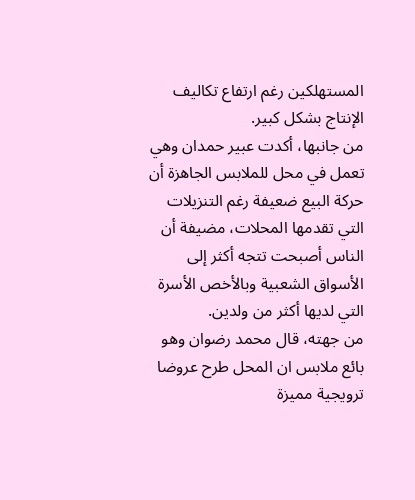المستهلكين رغم ارتفاع تكاليف الإنتاج بشكل كبير.
من جانبها، أكدت عبير حمدان وهي تعمل في محل للملابس الجاهزة أن حركة البيع ضعيفة رغم التنزيلات التي تقدمها المحلات، مضيفة أن الناس أصبحت تتجه أكثر إلى الأسواق الشعبية وبالأخص الأسرة التي لديها أكثر من ولدين.
من جهته، قال محمد رضوان وهو بائع ملابس ان المحل طرح عروضا ترويجية مميزة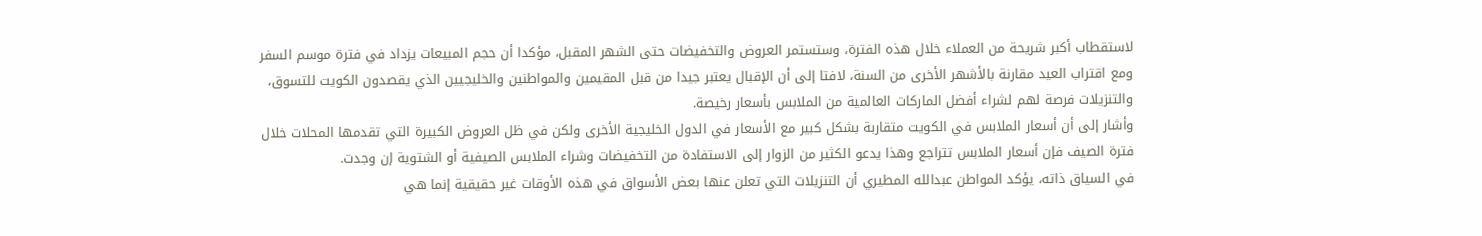لاستقطاب أكبر شريحة من العملاء خلال هذه الفترة، وستستمر العروض والتخفيضات حتى الشهر المقبل، مؤكدا أن حجم المبيعات يزداد في فترة موسم السفر ومع اقتراب العيد مقارنة بالأشهر الأخرى من السنة، لافتا إلى أن الإقبال يعتبر جيدا من قبل المقيمين والمواطنين والخليجيين الذي يقصدون الكويت للتسوق، والتنزيلات فرصة لهم لشراء أفضل الماركات العالمية من الملابس بأسعار رخيصة.
وأشار إلى أن أسعار الملابس في الكويت متقاربة بشكل كبير مع الأسعار في الدول الخليجية الأخرى ولكن في ظل العروض الكبيرة التي تقدمها المحلات خلال فترة الصيف فإن أسعار الملابس تتراجع وهذا يدعو الكثير من الزوار إلى الاستفادة من التخفيضات وشراء الملابس الصيفية أو الشتوية إن وجدت.
في السياق ذاته، يؤكد المواطن عبدالله المطيري أن التنزيلات التي تعلن عنها بعض الأسواق في هذه الأوقات غير حقيقية إنما هي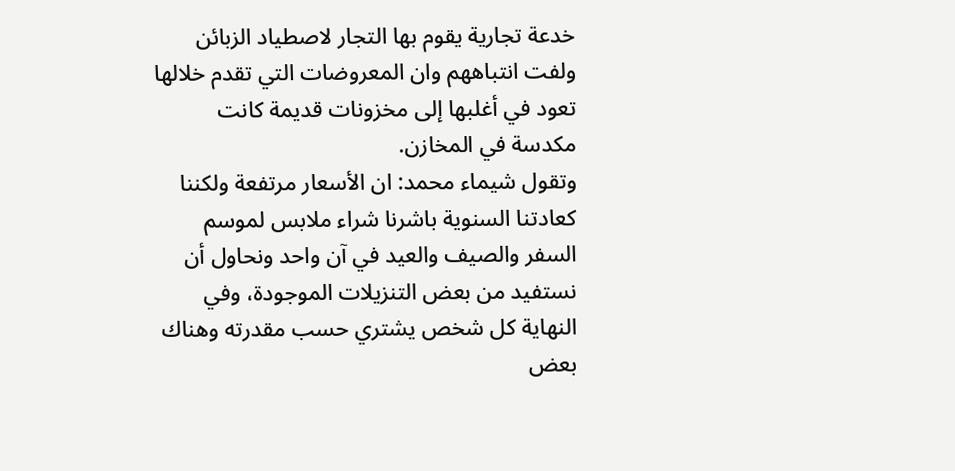خدعة تجارية يقوم بها التجار لاصطياد الزبائن ولفت انتباههم وان المعروضات التي تقدم خلالها تعود في أغلبها إلى مخزونات قديمة كانت مكدسة في المخازن.
وتقول شيماء محمد: ان الأسعار مرتفعة ولكننا كعادتنا السنوية باشرنا شراء ملابس لموسم السفر والصيف والعيد في آن واحد ونحاول أن نستفيد من بعض التنزيلات الموجودة، وفي النهاية كل شخص يشتري حسب مقدرته وهناك بعض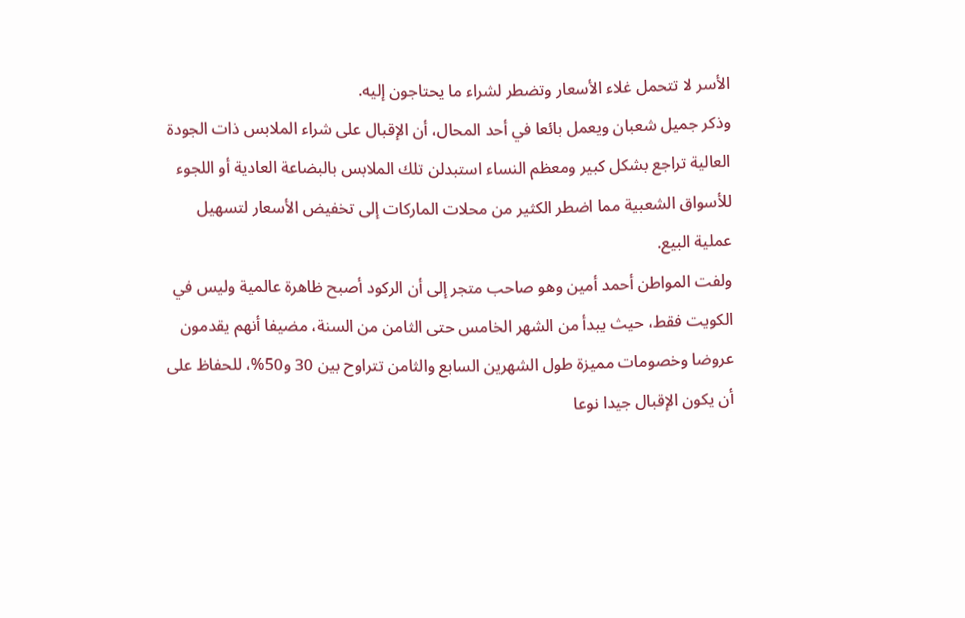الأسر لا تتحمل غلاء الأسعار وتضطر لشراء ما يحتاجون إليه.
وذكر جميل شعبان ويعمل بائعا في أحد المحال، أن الإقبال على شراء الملابس ذات الجودة العالية تراجع بشكل كبير ومعظم النساء استبدلن تلك الملابس بالبضاعة العادية أو اللجوء للأسواق الشعبية مما اضطر الكثير من محلات الماركات إلى تخفيض الأسعار لتسهيل عملية البيع.
ولفت المواطن أحمد أمين وهو صاحب متجر إلى أن الركود أصبح ظاهرة عالمية وليس في الكويت فقط، حيث يبدأ من الشهر الخامس حتى الثامن من السنة، مضيفا أنهم يقدمون عروضا وخصومات مميزة طول الشهرين السابع والثامن تتراوح بين 30 و50%، للحفاظ على أن يكون الإقبال جيدا نوعا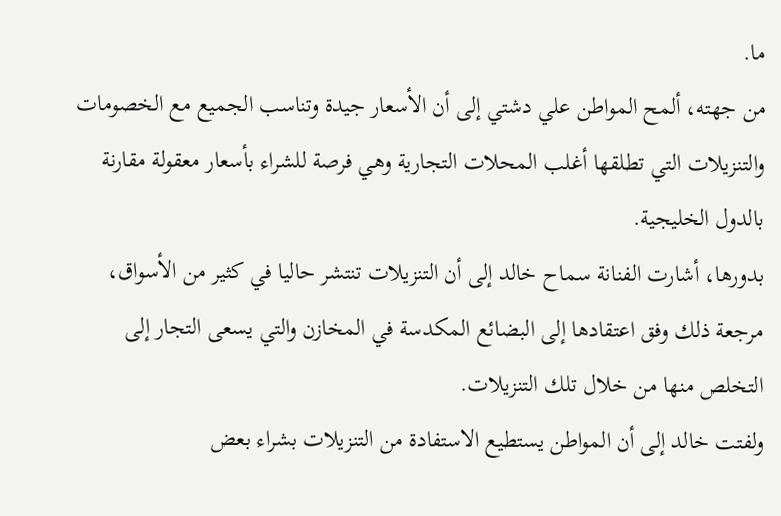ما.
من جهته، ألمح المواطن علي دشتي إلى أن الأسعار جيدة وتناسب الجميع مع الخصومات والتنزيلات التي تطلقها أغلب المحلات التجارية وهي فرصة للشراء بأسعار معقولة مقارنة بالدول الخليجية.
بدورها، أشارت الفنانة سماح خالد إلى أن التنزيلات تنتشر حاليا في كثير من الأسواق، مرجعة ذلك وفق اعتقادها إلى البضائع المكدسة في المخازن والتي يسعى التجار إلى التخلص منها من خلال تلك التنزيلات.
ولفتت خالد إلى أن المواطن يستطيع الاستفادة من التنزيلات بشراء بعض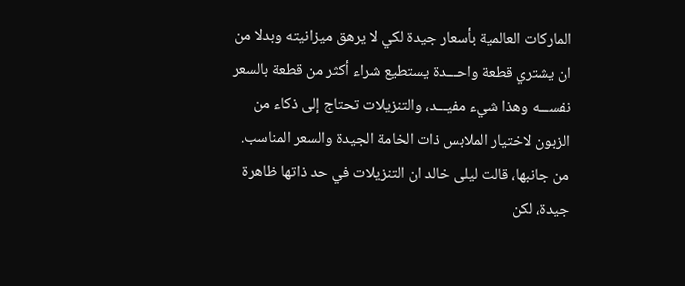الماركات العالمية بأسعار جيدة لكي لا يرهق ميزانيته وبدلا من ان يشتري قطعة واحـــدة يستطيع شراء أكثر من قطعة بالسعر نفســـه وهذا شيء مفيـــد، والتنزيلات تحتاج إلى ذكاء من الزبون لاختيار الملابس ذات الخامة الجيدة والسعر المناسب.
من جانبها، قالت ليلى خالد ان التنزيلات في حد ذاتها ظاهرة جيدة، لكن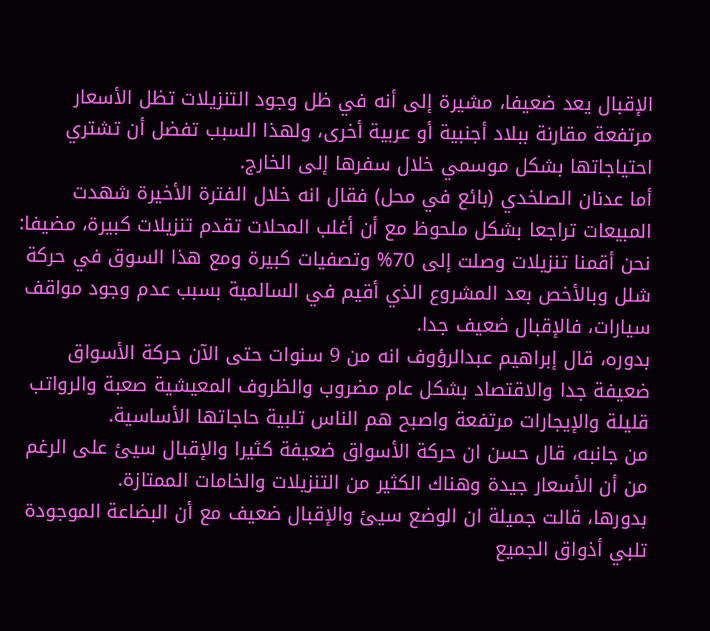الإقبال يعد ضعيفا، مشيرة إلى أنه في ظل وجود التنزيلات تظل الأسعار مرتفعة مقارنة ببلاد أجنبية أو عربية أخرى، ولهذا السبب تفضل أن تشتري احتياجاتها بشكل موسمي خلال سفرها إلى الخارج.
أما عدنان الصلخدي (بائع في محل) فقال انه خلال الفترة الأخيرة شهدت المبيعات تراجعا بشكل ملحوظ مع أن أغلب المحلات تقدم تنزيلات كبيرة، مضيفا: نحن أقمنا تنزيلات وصلت إلى 70% وتصفيات كبيرة ومع هذا السوق في حركة شلل وبالأخص بعد المشروع الذي أقيم في السالمية بسبب عدم وجود مواقف سيارات، فالإقبال ضعيف جدا.
بدوره، قال إبراهيم عبدالرؤوف انه من 9 سنوات حتى الآن حركة الأسواق ضعيفة جدا والاقتصاد بشكل عام مضروب والظروف المعيشية صعبة والرواتب قليلة والإيجارات مرتفعة واصبح هم الناس تلبية حاجاتها الأساسية.
من جانبه، قال حسن ان حركة الأسواق ضعيفة كثيرا والإقبال سيئ على الرغم من أن الأسعار جيدة وهناك الكثير من التنزيلات والخامات الممتازة.
بدورها، قالت جميلة ان الوضع سيئ والإقبال ضعيف مع أن البضاعة الموجودة تلبي أذواق الجميع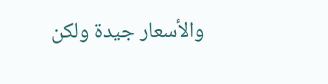والأسعار جيدة ولكن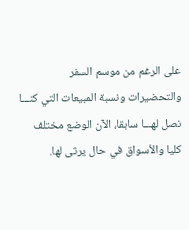على الرغم من موسم السفر والتحضيرات ونسبة المبيعات التي كنـــا نصل لهـــا سابقا، الآن الوضع مختلف كليا والأسواق في حال يرثى لها.